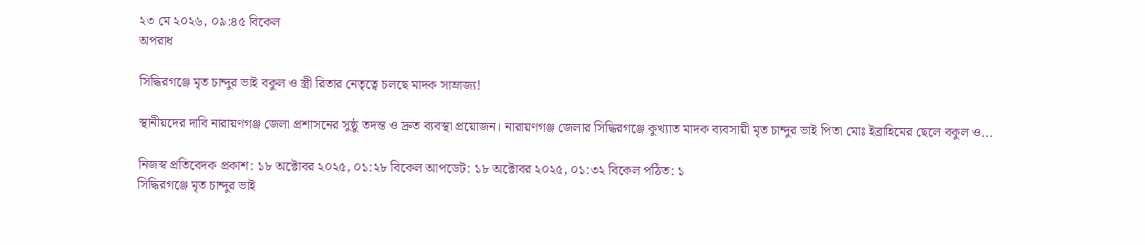২৩ মে ২০২৬, ০৯:৪৫ বিকেল
অপরাধ

সিদ্ধিরগঞ্জে মৃত চান্দুর ভাই বকুল ও স্ত্রী রিতার নেতৃত্বে চলছে মাদক সাম্রাজ্য!

স্থানীয়দের দাবি নারায়ণগঞ্জ জেলা প্রশাসনের সুষ্ঠু তদন্ত ও দ্রুত ব্যবস্থা প্রয়োজন। নারায়ণগঞ্জ জেলার সিদ্ধিরগঞ্জে কুখ্যাত মাদক ব্যবসায়ী মৃত চান্দুর ভাই পিতা মোঃ ইব্রাহিমের ছেলে বকুল ও...

নিজস্ব প্রতিবেদক প্রকাশ: ১৮ অক্টোবর ২০২৫, ০১:২৮ বিকেল আপডেট: ১৮ অক্টোবর ২০২৫, ০১:৩২ বিকেল পঠিত: ১
সিদ্ধিরগঞ্জে মৃত চান্দুর ভাই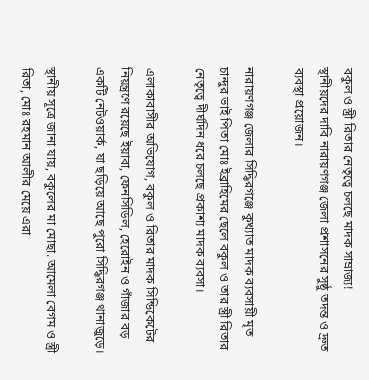বকুল ও স্ত্রী রিতার নেতৃত্বে চলছে মাদক সাম্রাজ্য!
স্থানীয়দের দাবি নারায়ণগঞ্জ জেলা প্রশাসনের সুষ্ঠু তদন্ত ও দ্রুত ব্যবস্থা প্রয়োজন।

নারায়ণগঞ্জ জেলার সিদ্ধিরগঞ্জে কুখ্যাত মাদক ব্যবসায়ী মৃত চান্দুর ভাই পিতা মোঃ ইব্রাহিমের ছেলে বকুল ও তার স্ত্রী রিতার নেতৃত্বে দীর্ঘদিন ধরে চলছে প্রকাশ্য মাদক ব্যবসা।

এলাকাবাসীর অভিযোগ, বকুল ও রিতার মাদক সিন্ডিকেটের নিয়ন্ত্রণে রয়েছে ইয়াবা, ফেনসিডিল, হেরোইন ও গাঁজার বড় একটি নেটওয়ার্ক, যা ছড়িয়ে আছে পুরো সিদ্ধিরগঞ্জ থানাজুড়ে।

স্থানীয় সূত্রে জানা যায়, বকুলের মা মোছা. আমেলা বেগম ও স্ত্রী রিতা, মোঃ রহমান আলীর মেয়ে এরা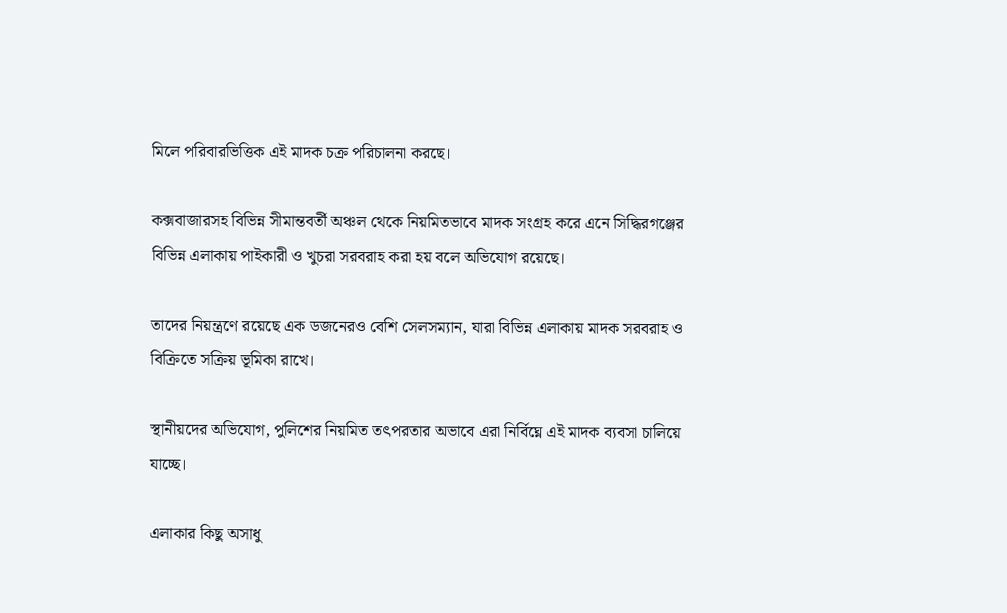মিলে পরিবারভিত্তিক এই মাদক চক্র পরিচালনা করছে।

কক্সবাজারসহ বিভিন্ন সীমান্তবর্তী অঞ্চল থেকে নিয়মিতভাবে মাদক সংগ্রহ করে এনে সিদ্ধিরগঞ্জের বিভিন্ন এলাকায় পাইকারী ও খুচরা সরবরাহ করা হয় বলে অভিযোগ রয়েছে।

তাদের নিয়ন্ত্রণে রয়েছে এক ডজনেরও বেশি সেলসম্যান, যারা বিভিন্ন এলাকায় মাদক সরবরাহ ও বিক্রিতে সক্রিয় ভূমিকা রাখে।

স্থানীয়দের অভিযোগ, পুলিশের নিয়মিত তৎপরতার অভাবে এরা নির্বিঘ্নে এই মাদক ব্যবসা চালিয়ে যাচ্ছে।

এলাকার কিছু অসাধু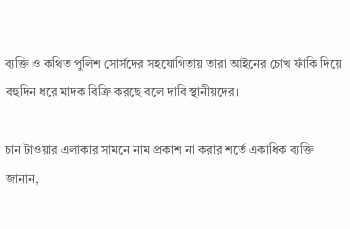ব্যক্তি ও কথিত পুলিশ সোর্সদের সহযোগিতায় তারা আইনের চোখ ফাঁকি দিয়ে বহুদিন ধরে মাদক বিক্রি করছে বলে দাবি স্থানীয়দের।

চান টাওয়ার এলাকার সামনে নাম প্রকাশ না করার শর্তে একাধিক ব্যক্তি জানান,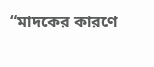“মাদকের কারণে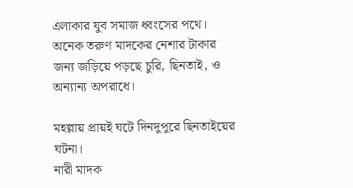এলাকার যুব সমাজ ধ্বংসের পথে। অনেক তরুণ মাদকের নেশার টাকার জন্য জড়িয়ে পড়ছে চুরি, ছিনতাই, ও অন্যান্য অপরাধে।

মহল্লায় প্রায়ই ঘটে দিনদুপুরে ছিনতাইয়ের ঘটনা।
নারী মাদক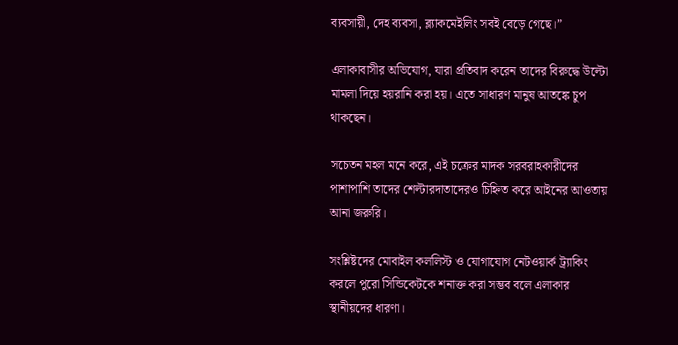ব্যবসায়ী, দেহ ব্যবসা, ব্ল্যাকমেইলিং সবই বেড়ে গেছে।”

এলাকাবাসীর অভিযোগ, যারা প্রতিবাদ করেন তাদের বিরুদ্ধে উল্টো মামলা দিয়ে হয়রানি করা হয়। এতে সাধারণ মানুষ আতঙ্কে চুপ থাকছেন।

সচেতন মহল মনে করে, এই চক্রের মাদক সরবরাহকারীদের পাশাপাশি তাদের শেল্টারদাতাদেরও চিহ্নিত করে আইনের আওতায় আনা জরুরি।

সংশ্লিষ্টদের মোবাইল কললিস্ট ও যোগাযোগ নেটওয়ার্ক ট্র্যাকিং করলে পুরো সিন্ডিকেটকে শনাক্ত করা সম্ভব বলে এলাকার স্থানীয়দের ধারণা।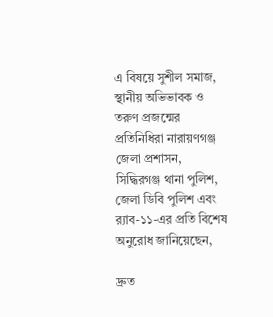এ বিষয়ে সুশীল সমাজ, স্থানীয় অভিভাবক ও তরুণ প্রজন্মের প্রতিনিধিরা নারায়ণগঞ্জ জেলা প্রশাসন, সিদ্ধিরগঞ্জ থানা পুলিশ, জেলা ডিবি পুলিশ এবং র‍্যাব-১১-এর প্রতি বিশেষ অনুরোধ জানিয়েছেন,

দ্রুত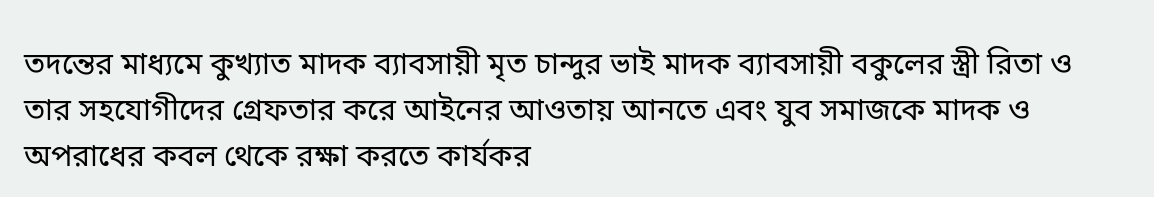তদন্তের মাধ্যমে কুখ্যাত মাদক ব্যাবসায়ী মৃত চান্দুর ভাই মাদক ব্যাবসায়ী বকুলের স্ত্রী রিতা ও তার সহযোগীদের গ্রেফতার করে আইনের আওতায় আনতে এবং যুব সমাজকে মাদক ও অপরাধের কবল থেকে রক্ষা করতে কার্যকর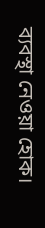ব্যবস্থা নেওয়া হোক।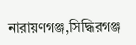নারায়ণগঞ্জ,সিদ্ধিরগঞ্জ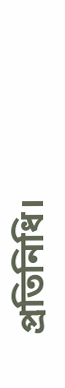প্রতিনিধি।